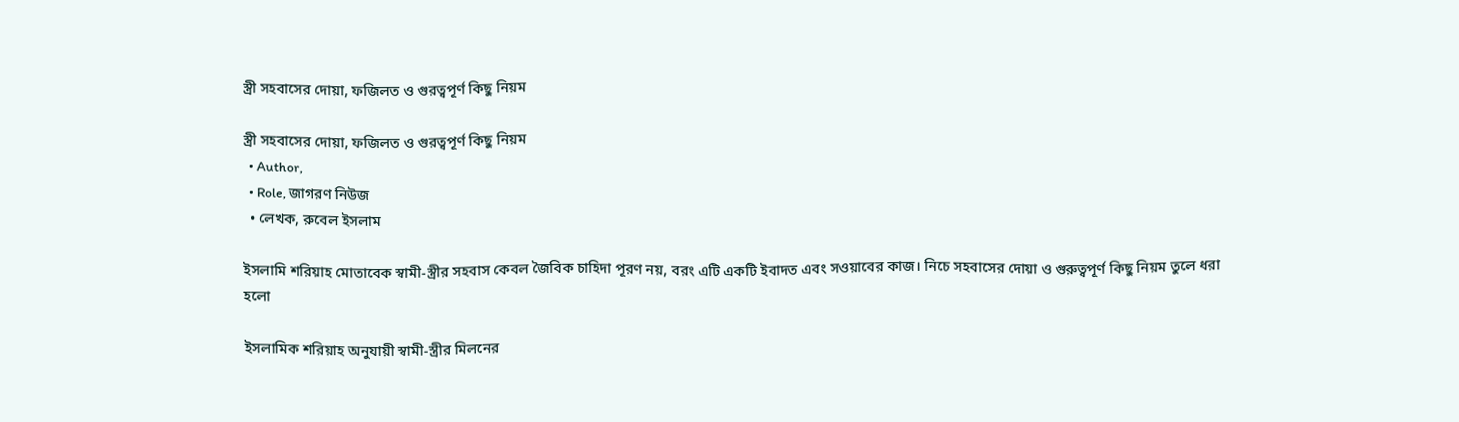স্ত্রী সহবাসের দোয়া, ফজিলত ও গুরত্বপূর্ণ কিছু নিয়ম

স্ত্রী সহবাসের দোয়া, ফজিলত ও গুরত্বপূর্ণ কিছু নিয়ম
  • Author,
  • Role, জাগরণ নিউজ
  • লেখক, রুবেল ইসলাম

ইসলামি শরিয়াহ মোতাবেক স্বামী-স্ত্রীর সহবাস কেবল জৈবিক চাহিদা পূরণ নয়, বরং এটি একটি ইবাদত এবং সওয়াবের কাজ। নিচে সহবাসের দোয়া ও গুরুত্বপূর্ণ কিছু নিয়ম তুলে ধরা হলো

ইসলামিক শরিয়াহ অনুযায়ী স্বামী-স্ত্রীর মিলনের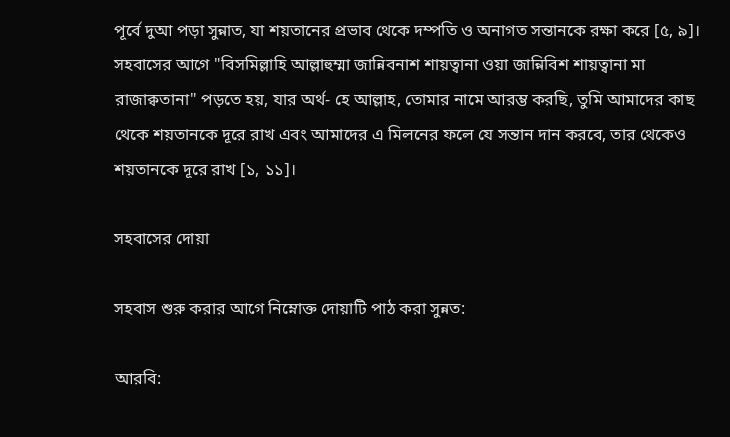পূর্বে দুআ পড়া সুন্নাত, যা শয়তানের প্রভাব থেকে দম্পতি ও অনাগত সন্তানকে রক্ষা করে [৫, ৯]। সহবাসের আগে "বিসমিল্লাহি আল্লাহুম্মা জান্নিবনাশ শায়ত্বানা ওয়া জান্নিবিশ শায়ত্বানা মা রাজাক্বতানা" পড়তে হয়, যার অর্থ- হে আল্লাহ, তোমার নামে আরম্ভ করছি, তুমি আমাদের কাছ থেকে শয়তানকে দূরে রাখ এবং আমাদের এ মিলনের ফলে যে সন্তান দান করবে, তার থেকেও শয়তানকে দূরে রাখ [১, ১১]।

সহবাসের দোয়া

সহবাস শুরু করার আগে নিম্নোক্ত দোয়াটি পাঠ করা সুন্নত:

আরবি: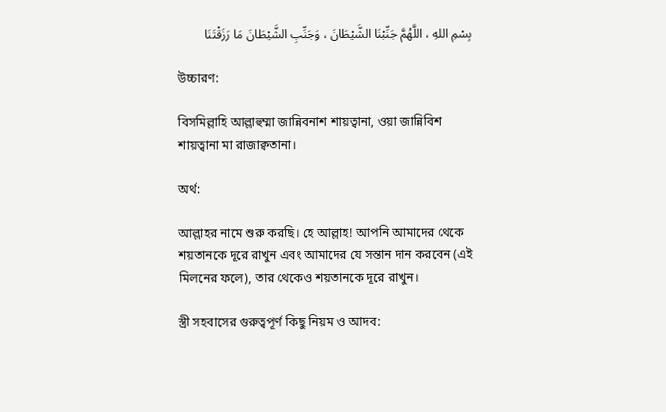بِسْمِ اللهِ ، اللَّهُمَّ جَنِّبْنَا الشَّيْطَانَ ، وَجَنِّبِ الشَّيْطَانَ مَا رَزَقْتَنَا

উচ্চারণ:

বিসমিল্লাহি আল্লাহুম্মা জান্নিবনাশ শায়ত্বানা, ওয়া জান্নিবিশ শায়ত্বানা মা রাজাক্বতানা।

অর্থ:

আল্লাহর নামে শুরু করছি। হে আল্লাহ! আপনি আমাদের থেকে শয়তানকে দূরে রাখুন এবং আমাদের যে সন্তান দান করবেন (এই মিলনের ফলে), তার থেকেও শয়তানকে দূরে রাখুন।

স্ত্রী সহবাসের গুরুত্বপূর্ণ কিছু নিয়ম ও আদব: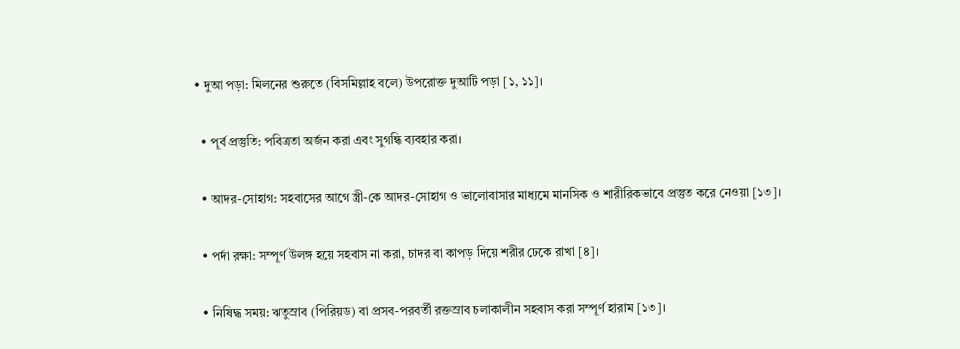• দুআ পড়া: মিলনের শুরুতে (বিসমিল্লাহ বলে) উপরোক্ত দুআটি পড়া [১, ১১]।

  • পূর্ব প্রস্তুতি: পবিত্রতা অর্জন করা এবং সুগন্ধি ব্যবহার করা।

  • আদর-সোহাগ: সহবাসের আগে স্ত্রী-কে আদর-সোহাগ ও ভালোবাসার মাধ্যমে মানসিক ও শারীরিকভাবে প্রস্তুত করে নেওয়া [১৩]।

  • পর্দা রক্ষা: সম্পূর্ণ উলঙ্গ হয়ে সহবাস না করা, চাদর বা কাপড় দিয়ে শরীর ঢেকে রাখা [৪]।

  • নিষিদ্ধ সময়: ঋতুস্রাব (পিরিয়ড) বা প্রসব-পরবর্তী রক্তস্রাব চলাকালীন সহবাস করা সম্পূর্ণ হারাম [১৩]।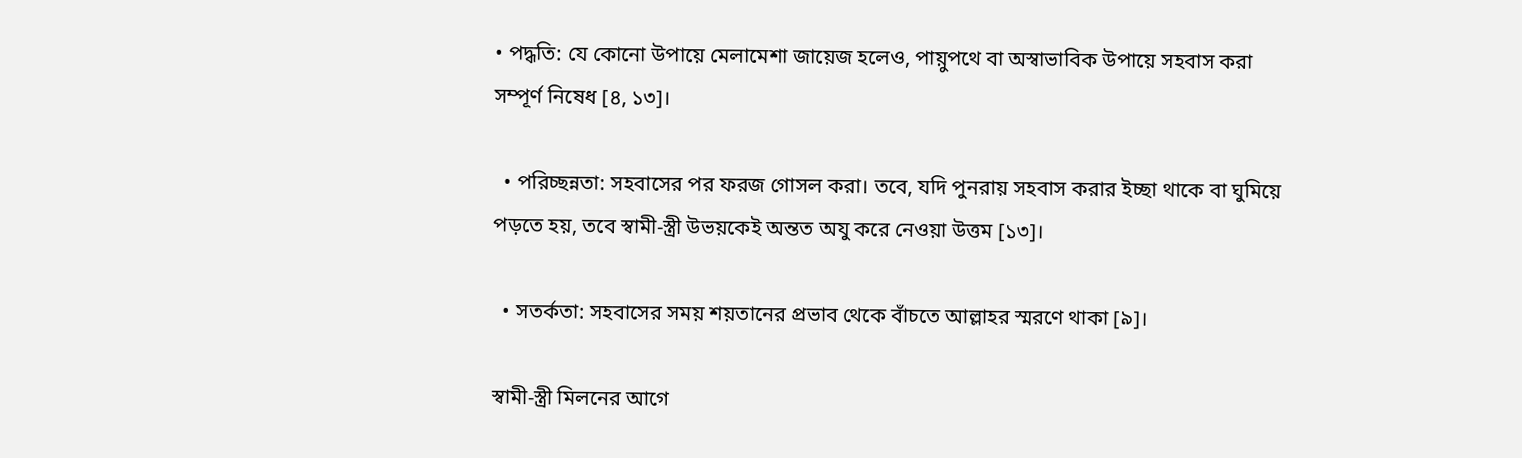• পদ্ধতি: যে কোনো উপায়ে মেলামেশা জায়েজ হলেও, পায়ুপথে বা অস্বাভাবিক উপায়ে সহবাস করা সম্পূর্ণ নিষেধ [৪, ১৩]।

  • পরিচ্ছন্নতা: সহবাসের পর ফরজ গোসল করা। তবে, যদি পুনরায় সহবাস করার ইচ্ছা থাকে বা ঘুমিয়ে পড়তে হয়, তবে স্বামী-স্ত্রী উভয়কেই অন্তত অযু করে নেওয়া উত্তম [১৩]।

  • সতর্কতা: সহবাসের সময় শয়তানের প্রভাব থেকে বাঁচতে আল্লাহর স্মরণে থাকা [৯]।

স্বামী-স্ত্রী মিলনের আগে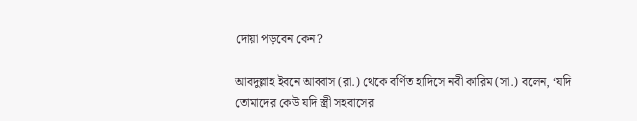দোয়া পড়বেন কেন?

আবদুল্লাহ ইবনে আব্বাস (রা.) থেকে বর্ণিত হাদিসে নবী কারিম (সা.) বলেন, ‘যদি তোমাদের কেউ যদি স্ত্রী সহবাসের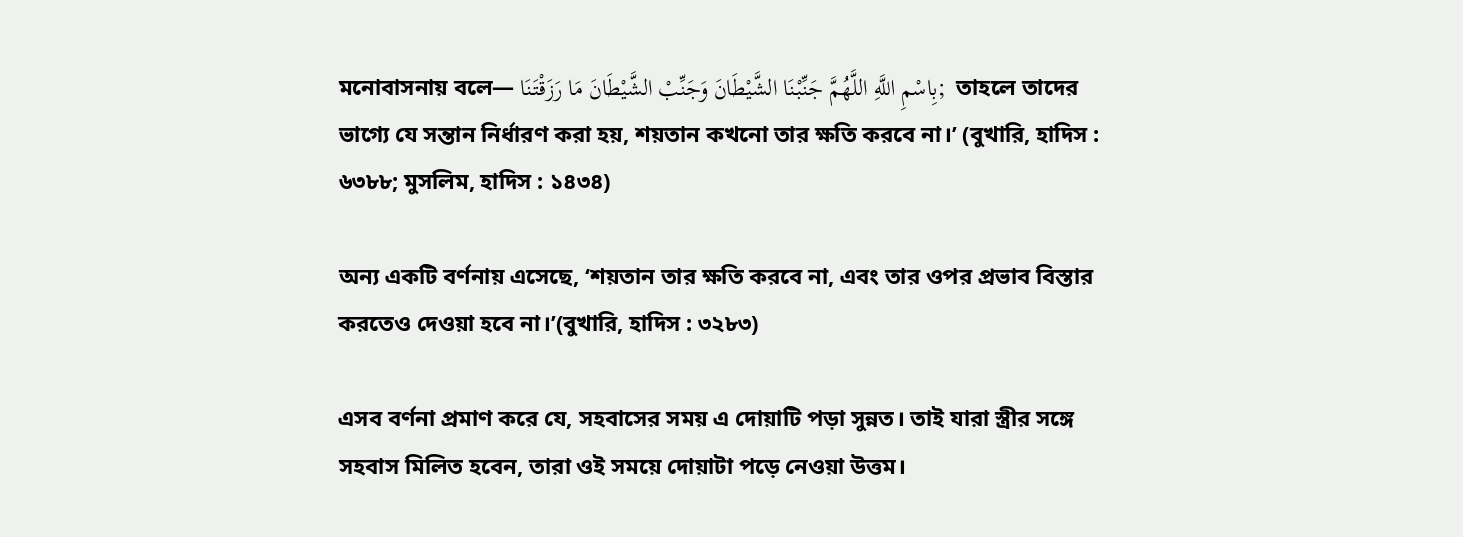মনোবাসনায় বলে— بِاسْمِ اللَّهِ اللَّهُمَّ جَنِّبْنَا الشَّيْطَانَ وَجَنِّبْ الشَّيْطَانَ مَا رَزَقْتَنَا;  তাহলে তাদের ভাগ্যে যে সন্তান নির্ধারণ করা হয়, শয়তান কখনো তার ক্ষতি করবে না।’ (বুখারি, হাদিস : ৬৩৮৮; মুসলিম, হাদিস : ১৪৩৪)

অন্য একটি বর্ণনায় এসেছে, ‘শয়তান তার ক্ষতি করবে না, এবং তার ওপর প্রভাব বিস্তার করতেও দেওয়া হবে না।’(বুখারি, হাদিস : ৩২৮৩)

এসব বর্ণনা প্রমাণ করে যে, সহবাসের সময় এ দোয়াটি পড়া সুন্নত। তাই যারা স্ত্রীর সঙ্গে সহবাস মিলিত হবেন, তারা ওই সময়ে দোয়াটা পড়ে নেওয়া উত্তম।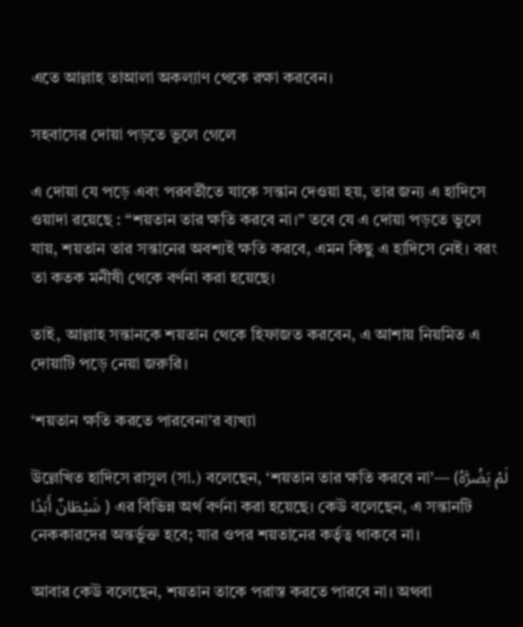এতে আল্লাহ তাআলা অকল্যাণ থেকে রক্ষা করবেন।

সহবাসের দোয়া পড়তে ভুলে গেলে

এ দোয়া যে পড়ে এবং পরবর্তীতে যাকে সন্তান দেওয়া হয়, তার জন্য এ হাদিসে ওয়াদা রয়েছে : “শয়তান তার ক্ষতি করবে না।” তবে যে এ দোয়া পড়তে ভুলে যায়, শয়তান তার সন্তানের অবশ্যই ক্ষতি করবে, এমন কিছু এ হাদিসে নেই। বরং তা কতক মনীষী থেকে বর্ণনা করা হয়েছে।

তাই, আল্লাহ সন্তানকে শয়তান থেকে হিফাজত করবেন, এ আশায় নিয়মিত এ দোয়াটি পড়ে নেয়া জরুরি।

‘শয়তান ক্ষতি করতে পারবেনা’র ব্যখ্যা

উল্লেখিত হাদিসে রাসুল (সা.) বলেছেন, ‘শয়তান তার ক্ষতি করবে না’— (لَمْ يَضُرَّهُ شَيْطَانٌ أَبَدًا ) এর বিভিন্ন অর্থ বর্ণনা করা হয়েছে। কেউ বলেছেন, এ সন্তানটি নেককারদের অন্তর্ভুক্ত হবে; যার ওপর শয়তানের কর্তৃত্ব থাকবে না।

আবার কেউ বলেছেন, শয়তান তাকে পরাস্ত করতে পারবে না। অথবা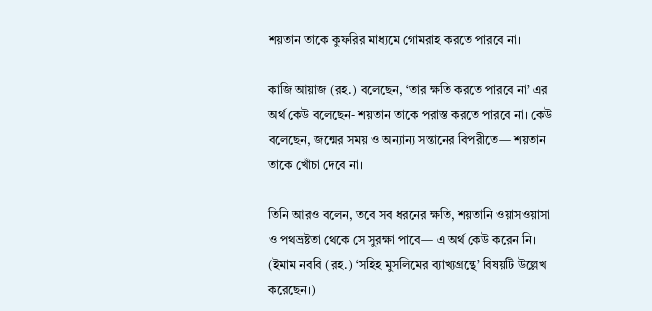শয়তান তাকে কুফরির মাধ্যমে গোমরাহ করতে পারবে না।

কাজি আয়াজ (রহ.) বলেছেন, ‘তার ক্ষতি করতে পারবে না’ এর অর্থ কেউ বলেছেন- শয়তান তাকে পরাস্ত করতে পারবে না। কেউ বলেছেন, জন্মের সময় ও অন্যান্য সন্তানের বিপরীতে— শয়তান তাকে খোঁচা দেবে না।

তিনি আরও বলেন, তবে সব ধরনের ক্ষতি, শয়তানি ওয়াসওয়াসা ও পথভ্রষ্টতা থেকে সে সুরক্ষা পাবে— এ অর্থ কেউ করেন নি। (ইমাম নববি (রহ.) ‘সহিহ মুসলিমের ব্যাখ্যগ্রন্থে’ বিষয়টি উল্লেখ করেছেন।)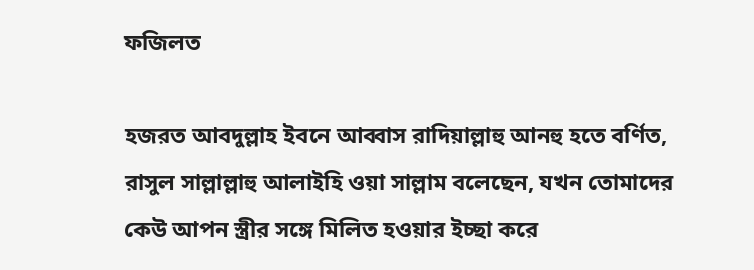ফজিলত

হজরত আবদুল্লাহ ইবনে আব্বাস রাদিয়াল্লাহু আনহু হতে বর্ণিত, রাসুল সাল্লাল্লাহু আলাইহি ওয়া সাল্লাম বলেছেন, যখন তোমাদের কেউ আপন স্ত্রীর সঙ্গে মিলিত হওয়ার ইচ্ছা করে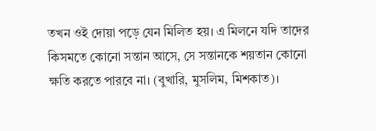তখন ওই দোয়া পড়ে যেন মিলিত হয়। এ মিলনে যদি তাদের কিসমতে কোনো সন্তান আসে, সে সন্তানকে শয়তান কোনো ক্ষতি করতে পারবে না। (বুখারি, মুসলিম, মিশকাত)।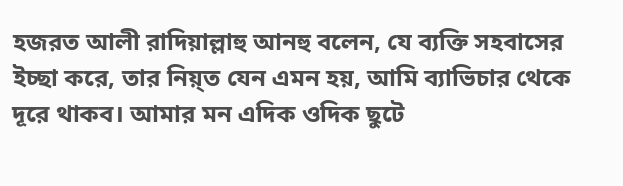হজরত আলী রাদিয়াল্লাহু আনহু বলেন, যে ব্যক্তি সহবাসের ইচ্ছা করে, তার নিয়্ত যেন এমন হয়, আমি ব্যাভিচার থেকে দূরে থাকব। আমার মন এদিক ওদিক ছুটে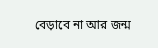বেড়াবে না আর জন্ম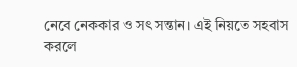নেবে নেককার ও সৎ সন্তান। এই নিয়তে সহবাস করলে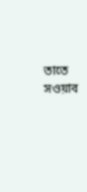তাতে সওয়াব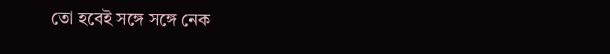তো হবেই সঙ্গে সঙ্গে নেক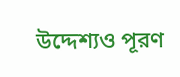উদ্দেশ্যও পূরণ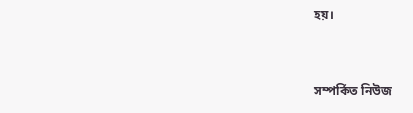হয়।


সম্পর্কিত নিউজ